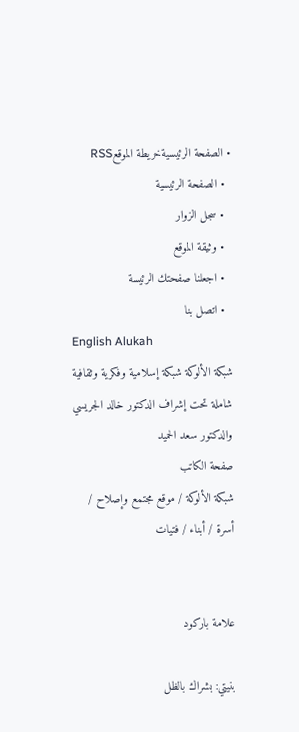• الصفحة الرئيسيةخريطة الموقعRSS
  • الصفحة الرئيسية
  • سجل الزوار
  • وثيقة الموقع
  • اجعلنا صفحتك الرئيسة
  • اتصل بنا
English Alukah
شبكة الألوكة شبكة إسلامية وفكرية وثقافية شاملة تحت إشراف الدكتور خالد الجريسي والدكتور سعد الحميد
صفحة الكاتب
شبكة الألوكة / موقع مجتمع وإصلاح / أسرة / أبناء / فتيات


علامة باركود

بنيتي: بشراك بالظل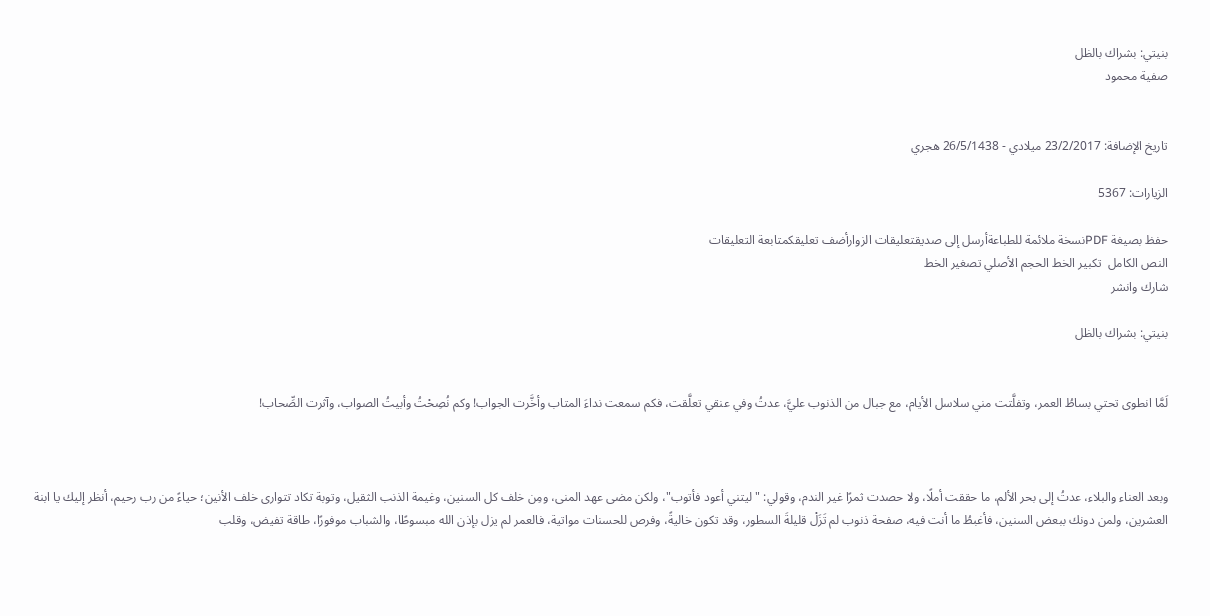بنيتي: بشراك بالظل
صفية محمود


تاريخ الإضافة: 23/2/2017 ميلادي - 26/5/1438 هجري

الزيارات: 5367

حفظ بصيغة PDFنسخة ملائمة للطباعةأرسل إلى صديقتعليقات الزوارأضف تعليقكمتابعة التعليقات
النص الكامل  تكبير الخط الحجم الأصلي تصغير الخط
شارك وانشر

بنيتي: بشراك بالظل


لَمَّا انطوى تحتي بساطُ العمر، وتفلَّتت مني سلاسل الأيام، مع جبال من الذنوب عليَّ، عدتُ وفي عنقي تعلَّقت، فكم سمعت نداءَ المتاب وأخَّرت الجواب! وكم نُصِحْتُ وأبيتُ الصواب، وآثرت الصِّحاب!



وبعد العناء والبلاء، عدتُ إلى بحر الألم، ما حققت أملًا، ولا حصدت ثمرًا غير الندم، وقولي: "ليتني أعود فأتوب"، ولكن مضى عهد المنى، ومِن خلف كل السنين، وغيمة الذنب الثقيل، وتوبة تكاد تتوارى خلف الأنين؛ حياءً من رب رحيم، أنظر إليك يا ابنة العشرين، ولمن دونك ببعض السنين، فأغبطُ ما أنت فيه، صفحة ذنوب لم تَزَلْ قليلةَ السطور، وقد تكون خاليةً، وفرص للحسنات مواتية، فالعمر لم يزل بإذن الله مبسوطًا، والشباب موفورًا، طاقة تفيض، وقلب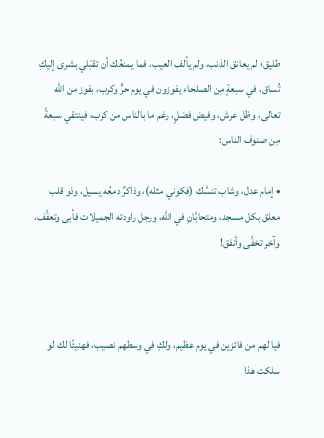طليق؛ لم يعانق الذنب، ولم يألف العيب، فما يمنعُك أن تقبَلي بشرى إليكِ تُساق، في سبعةٍ مِن الصلحاء يفوزون في يوم حرٍّ وكرب، بفوز من الله تعالى، وظل عرش، وفيض فضلٍ، رغم ما بالناس من كرب، فينتقي سبعةً مِن صنوف الناس:

• إمام عدل، وشاب تنسَّك (فكوني مثله)، وذاكرٌ دمعُه يسيل، وذو قلب معلق بكل مسجد، ومتحابَّانِ في الله، ورجل راودته الجميلات فأبى وتعفَّف، وآخر تخفَّى وأنفق!



فيا لهم من فائزين في يوم عظيم، ولكِ في وسطهم نصيب، فهنيئًا لك لو سلكت هذا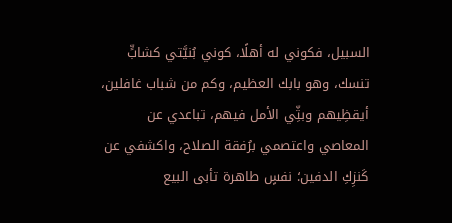السبيل، فكوني له أهلًا، كوني بُنيَّتي كشابٍّ تنسك، وهو بابك العظيم، وكم من شباب غافلين، أيقظِيهم وبثِّي الأمل فيهم، تباعدي عن المعاصي واعتصمي برُفقة الصلاح، واكشفي عن كَنزِكِ الدفين؛ نفسٍ طاهرة تأبى البيع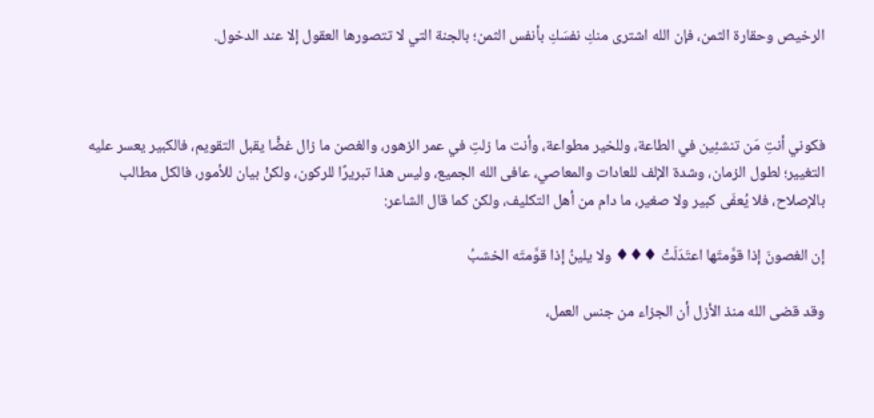الرخيص وحقارة الثمن، فإن الله اشترى منكِ نفسَكِ بأنفس الثمن؛ بالجنة التي لا تتصورها العقول إلا عند الدخول.



فكوني أنتِ مَن تنشئِين في الطاعة، وللخير مطواعة، وأنت ما زلتِ في عمر الزهور، والغصن ما زال غضًّا يقبل التقويم، فالكبير يعسر عليه التغيير؛ لطول الزمان، وشدة الإلف للعادات والمعاصي، عافى الله الجميع، وليس هذا تبريرًا للركون، ولكنْ بيان للأمور، فالكل مطالب بالإصلاح، فلا يُعفَى كبير ولا صغير، ما دام من أهل التكليف، ولكن كما قال الشاعر:

إن الغصونَ إذا قوَّمتَها اعتَدَلَتْ ♦♦♦ ولا يلينُ إذا قوَّمتَه الخشبُ

وقد قضى الله منذ الأزل أن الجزاء من جنس العمل،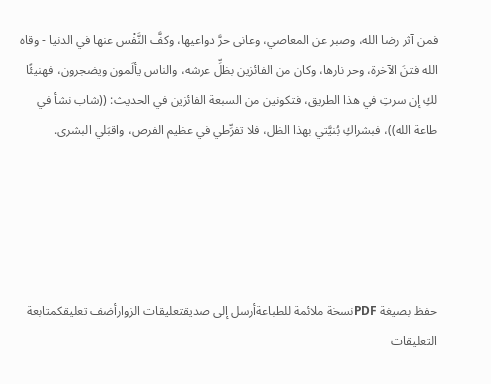فمن آثر رضا الله، وصبر عن المعاصي، وعانى حرَّ دواعيها، وكفَّ النَّفْس عنها في الدنيا - وقاه الله فتنَ الآخرة، وحر نارها، وكان من الفائزين بظلِّ عرشه، والناس يألَمون ويضجرون، فهنيئًا لكِ إن سرتِ في هذا الطريق، فتكونين من السبعة الفائزين في الحديث: ((شاب نشأ في طاعة الله))، فبشراكِ بُنيَّتي بهذا الظل، فلا تفرِّطي في عظيم الفرص، واقبَلي البشرى.





حفظ بصيغة PDFنسخة ملائمة للطباعةأرسل إلى صديقتعليقات الزوارأضف تعليقكمتابعة التعليقات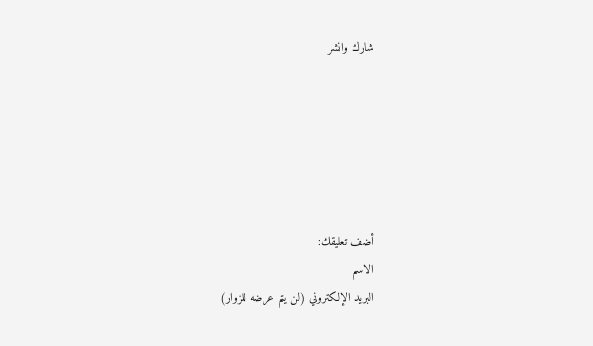شارك وانشر






أضف تعليقك:
الاسم
البريد الإلكتروني (لن يتم عرضه للزوار)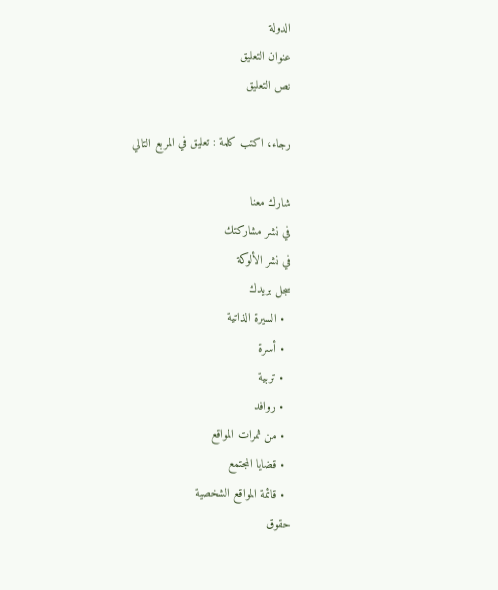الدولة
عنوان التعليق
نص التعليق

رجاء، اكتب كلمة : تعليق في المربع التالي

شارك معنا
في نشر مشاركتك
في نشر الألوكة
سجل بريدك
  • السيرة الذاتية
  • أسرة
  • تربية
  • روافد
  • من ثمرات المواقع
  • قضايا المجتمع
  • قائمة المواقع الشخصية
حقوق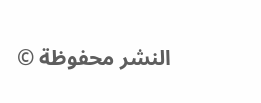النشر محفوظة ©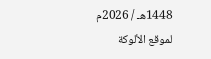1448هـ / 2026م لموقع الألوكة